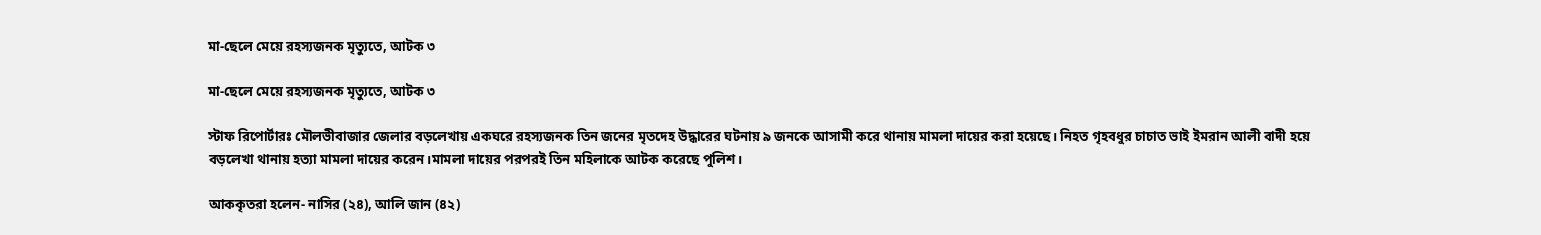মা-ছেলে মেয়ে রহস্যজনক মৃত্যুতে, আটক ৩

মা-ছেলে মেয়ে রহস্যজনক মৃত্যুতে, আটক ৩

স্টাফ রিপোর্টারঃ মৌলভীবাজার জেলার বড়লেখায় একঘরে রহস্যজনক তিন জনের মৃতদেহ উদ্ধারের ঘটনায় ৯ জনকে আসামী করে থানায় মামলা দায়ের করা হয়েছে। নিহত গৃহবধুর চাচাত ভাই ইমরান আলী বাদী হয়ে বড়লেখা থানায় হত্যা মামলা দায়ের করেন।মামলা দায়ের পরপরই তিন মহিলাকে আটক করেছে পুলিশ।

আককৃতরা হলেন- নাসির (২৪), আলি জান (৪২)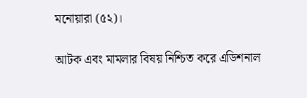মনোয়ারা (৫২)।

আটক এবং মামলার বিষয় নিশ্চিত করে এডিশনাল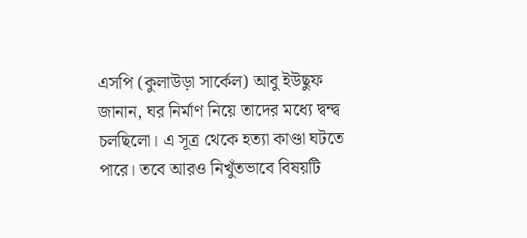এসপি (কুলাউড়া সার্কেল) আবু ইউছুফ জানান, ঘর নির্মাণ নিয়ে তাদের মধ্যে দ্বন্দ্ব চলছিলো। এ সূত্র থেকে হত্যা কাণ্ডা ঘটতে পারে। তবে আরও নিখুঁতভাবে বিষয়টি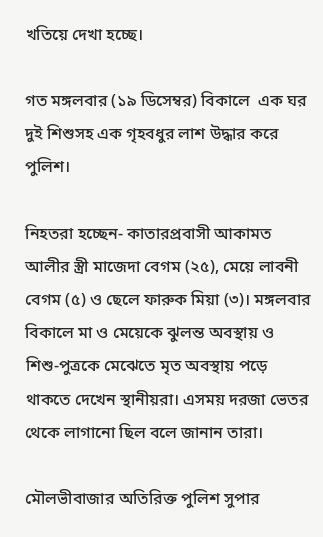খতিয়ে দেখা হচ্ছে।

গত মঙ্গলবার (১৯ ডিসেম্বর) বিকালে  এক ঘর দুই শিশুসহ এক গৃহবধুর লাশ উদ্ধার করে পুলিশ।

নিহতরা হচ্ছেন- কাতারপ্রবাসী আকামত আলীর স্ত্রী মাজেদা বেগম (২৫), মেয়ে লাবনী বেগম (৫) ও ছেলে ফারুক মিয়া (৩)। মঙ্গলবার বিকালে মা ও মেয়েকে ঝুলন্ত অবস্থায় ও শিশু-পুত্রকে মেঝেতে মৃত অবস্থায় পড়ে থাকতে দেখেন স্থানীয়রা। এসময় দরজা ভেতর থেকে লাগানো ছিল বলে জানান তারা।

মৌলভীবাজার অতিরিক্ত পুলিশ সুপার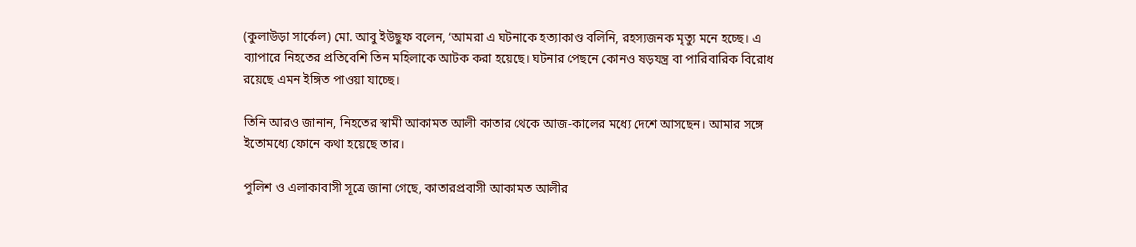(কুলাউড়া সার্কেল) মো. আবু ইউছুফ বলেন, ‘আমরা এ ঘটনাকে হত্যাকাণ্ড বলিনি, রহস্যজনক মৃত্যু মনে হচ্ছে। এ ব্যাপারে নিহতের প্রতিবেশি তিন মহিলাকে আটক করা হয়েছে। ঘটনার পেছনে কোনও ষড়যন্ত্র বা পারিবারিক বিরোধ রয়েছে এমন ইঙ্গিত পাওয়া যাচ্ছে।

তিনি আরও জানান, নিহতের স্বামী আকামত আলী কাতার থেকে আজ-কালের মধ্যে দেশে আসছেন। আমার সঙ্গে ইতোমধ্যে ফোনে কথা হয়েছে তার।

পুলিশ ও এলাকাবাসী সূত্রে জানা গেছে, কাতারপ্রবাসী আকামত আলীর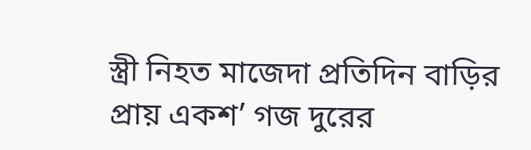স্ত্রী নিহত মাজেদা প্রতিদিন বাড়ির প্রায় একশ’ গজ দুরের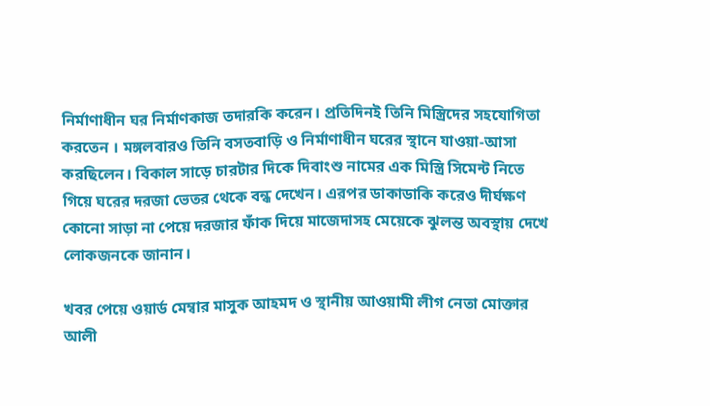নির্মাণাধীন ঘর নির্মাণকাজ তদারকি করেন। প্রতিদিনই তিনি মিস্ত্রিদের সহযোগিতা করতেন । মঙ্গলবারও তিনি বসতবাড়ি ও নির্মাণাধীন ঘরের স্থানে যাওয়া-আসা করছিলেন। বিকাল সাড়ে চারটার দিকে দিবাংশু নামের এক মিস্ত্রি সিমেন্ট নিতে গিয়ে ঘরের দরজা ভেতর থেকে বন্ধ দেখেন। এরপর ডাকাডাকি করেও দীর্ঘক্ষণ কোনো সাড়া না পেয়ে দরজার ফাঁক দিয়ে মাজেদাসহ মেয়েকে ঝুলন্ত অবস্থায় দেখে লোকজনকে জানান।

খবর পেয়ে ওয়ার্ড মেম্বার মাসুক আহমদ ও স্থানীয় আওয়ামী লীগ নেতা মোক্তার আলী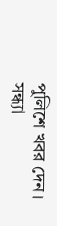পুলিশে খবর দেন। সন্ধ্যা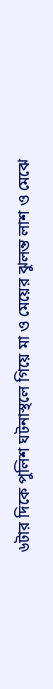৬টার দিকে পুলিশ ঘটনাস্থলে গিয়ে মা ও মেয়ের ঝুলন্ত লাশ ও মেঝে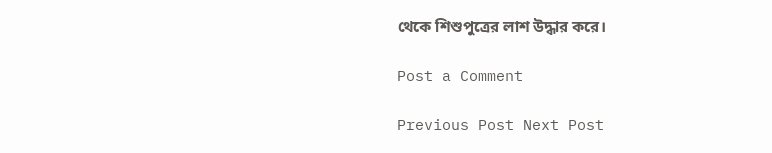থেকে শিশুপুত্রের লাশ উদ্ধার করে।

Post a Comment

Previous Post Next Post